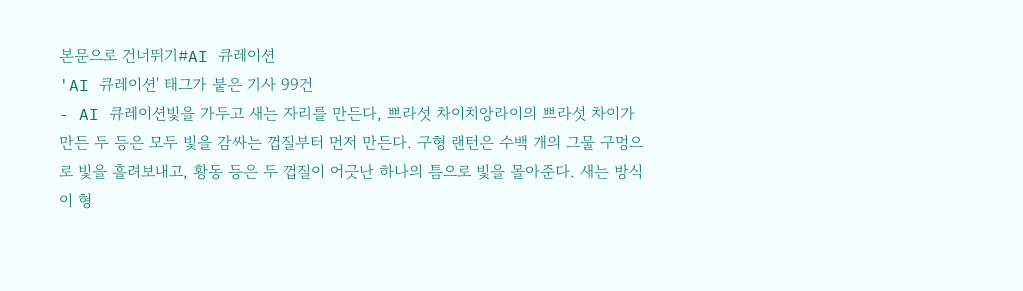본문으로 건너뛰기#AI 큐레이션
'AI 큐레이션' 태그가 붙은 기사 99건
- AI 큐레이션빛을 가두고 새는 자리를 만든다, 쁘라섯 차이치앙라이의 쁘라섯 차이가 만든 두 등은 모두 빛을 감싸는 껍질부터 먼저 만든다. 구형 랜턴은 수백 개의 그물 구멍으로 빛을 흘려보내고, 황동 등은 두 껍질이 어긋난 하나의 틈으로 빛을 몰아준다. 새는 방식이 형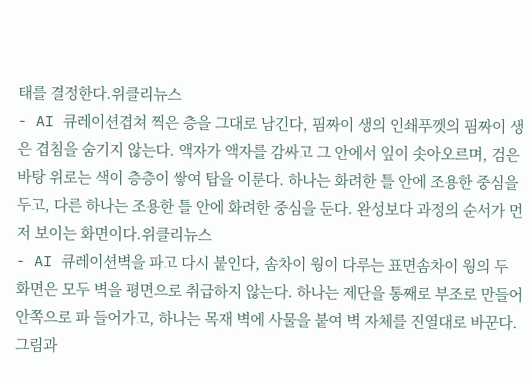태를 결정한다.위클리뉴스
- AI 큐레이션겹쳐 찍은 층을 그대로 남긴다, 핌짜이 생의 인쇄푸껫의 핌짜이 생은 겹침을 숨기지 않는다. 액자가 액자를 감싸고 그 안에서 잎이 솟아오르며, 검은 바탕 위로는 색이 층층이 쌓여 탑을 이룬다. 하나는 화려한 틀 안에 조용한 중심을 두고, 다른 하나는 조용한 틀 안에 화려한 중심을 둔다. 완성보다 과정의 순서가 먼저 보이는 화면이다.위클리뉴스
- AI 큐레이션벽을 파고 다시 붙인다, 솜차이 웡이 다루는 표면솜차이 웡의 두 화면은 모두 벽을 평면으로 취급하지 않는다. 하나는 제단을 통째로 부조로 만들어 안쪽으로 파 들어가고, 하나는 목재 벽에 사물을 붙여 벽 자체를 진열대로 바꾼다. 그림과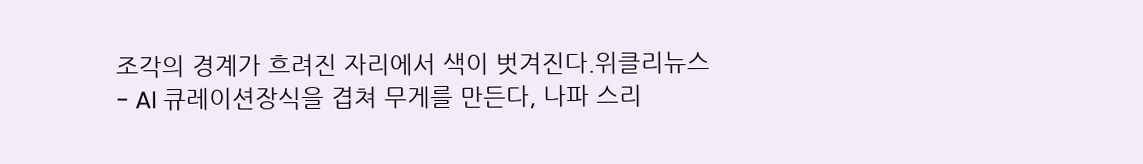조각의 경계가 흐려진 자리에서 색이 벗겨진다.위클리뉴스
- AI 큐레이션장식을 겹쳐 무게를 만든다, 나파 스리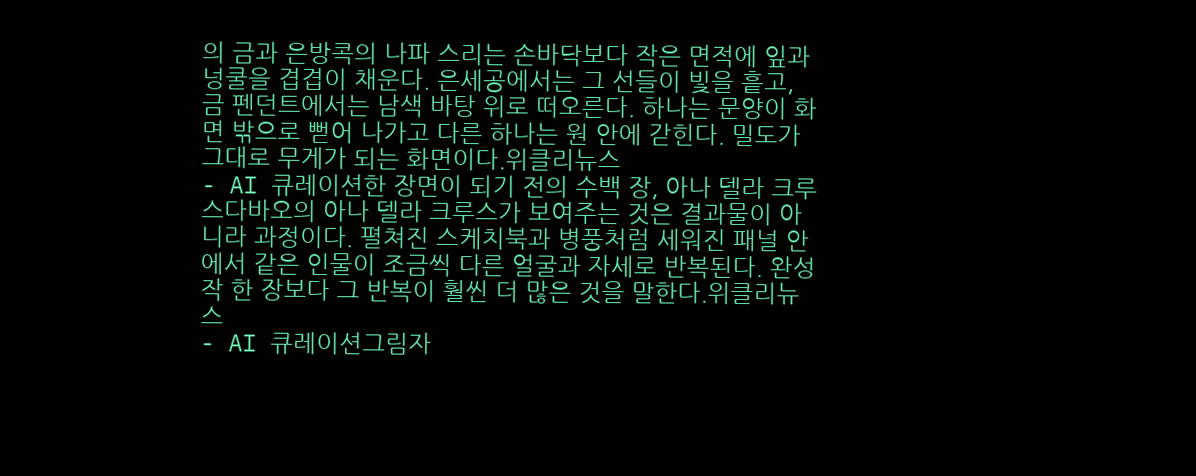의 금과 은방콕의 나파 스리는 손바닥보다 작은 면적에 잎과 넝쿨을 겹겹이 채운다. 은세공에서는 그 선들이 빛을 흩고, 금 펜던트에서는 남색 바탕 위로 떠오른다. 하나는 문양이 화면 밖으로 뻗어 나가고 다른 하나는 원 안에 갇힌다. 밀도가 그대로 무게가 되는 화면이다.위클리뉴스
- AI 큐레이션한 장면이 되기 전의 수백 장, 아나 델라 크루스다바오의 아나 델라 크루스가 보여주는 것은 결과물이 아니라 과정이다. 펼쳐진 스케치북과 병풍처럼 세워진 패널 안에서 같은 인물이 조금씩 다른 얼굴과 자세로 반복된다. 완성작 한 장보다 그 반복이 훨씬 더 많은 것을 말한다.위클리뉴스
- AI 큐레이션그림자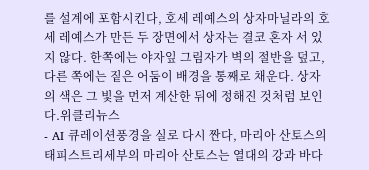를 설계에 포함시킨다, 호세 레예스의 상자마닐라의 호세 레예스가 만든 두 장면에서 상자는 결코 혼자 서 있지 않다. 한쪽에는 야자잎 그림자가 벽의 절반을 덮고, 다른 쪽에는 짙은 어둠이 배경을 통째로 채운다. 상자의 색은 그 빛을 먼저 계산한 뒤에 정해진 것처럼 보인다.위클리뉴스
- AI 큐레이션풍경을 실로 다시 짠다, 마리아 산토스의 태피스트리세부의 마리아 산토스는 열대의 강과 바다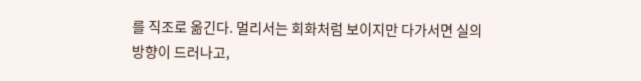를 직조로 옮긴다. 멀리서는 회화처럼 보이지만 다가서면 실의 방향이 드러나고,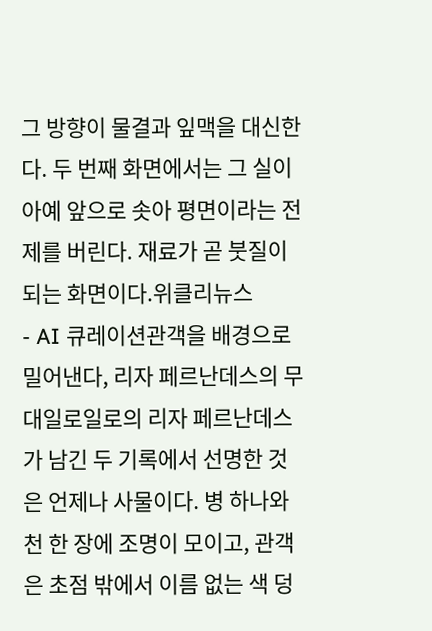그 방향이 물결과 잎맥을 대신한다. 두 번째 화면에서는 그 실이 아예 앞으로 솟아 평면이라는 전제를 버린다. 재료가 곧 붓질이 되는 화면이다.위클리뉴스
- AI 큐레이션관객을 배경으로 밀어낸다, 리자 페르난데스의 무대일로일로의 리자 페르난데스가 남긴 두 기록에서 선명한 것은 언제나 사물이다. 병 하나와 천 한 장에 조명이 모이고, 관객은 초점 밖에서 이름 없는 색 덩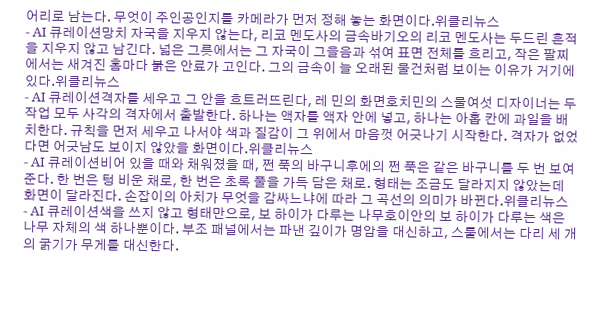어리로 남는다. 무엇이 주인공인지를 카메라가 먼저 정해 놓는 화면이다.위클리뉴스
- AI 큐레이션망치 자국을 지우지 않는다, 리코 멘도사의 금속바기오의 리코 멘도사는 두드린 흔적을 지우지 않고 남긴다. 넓은 그릇에서는 그 자국이 그을음과 섞여 표면 전체를 흐리고, 작은 팔찌에서는 새겨진 홈마다 붉은 안료가 고인다. 그의 금속이 늘 오래된 물건처럼 보이는 이유가 거기에 있다.위클리뉴스
- AI 큐레이션격자를 세우고 그 안을 흐트러뜨린다, 레 민의 화면호치민의 스물여섯 디자이너는 두 작업 모두 사각의 격자에서 출발한다. 하나는 액자를 액자 안에 넣고, 하나는 아홉 칸에 과일을 배치한다. 규칙을 먼저 세우고 나서야 색과 질감이 그 위에서 마음껏 어긋나기 시작한다. 격자가 없었다면 어긋남도 보이지 않았을 화면이다.위클리뉴스
- AI 큐레이션비어 있을 때와 채워졌을 때, 쩐 푹의 바구니후에의 쩐 푹은 같은 바구니를 두 번 보여준다. 한 번은 텅 비운 채로, 한 번은 초록 풀을 가득 담은 채로. 형태는 조금도 달라지지 않았는데 화면이 달라진다. 손잡이의 아치가 무엇을 감싸느냐에 따라 그 곡선의 의미가 바뀐다.위클리뉴스
- AI 큐레이션색을 쓰지 않고 형태만으로, 보 하이가 다루는 나무호이안의 보 하이가 다루는 색은 나무 자체의 색 하나뿐이다. 부조 패널에서는 파낸 깊이가 명암을 대신하고, 스툴에서는 다리 세 개의 굵기가 무게를 대신한다.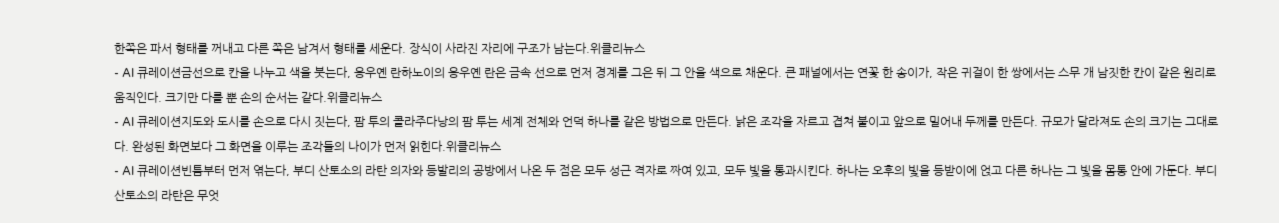한쪽은 파서 형태를 꺼내고 다른 쪽은 남겨서 형태를 세운다. 장식이 사라진 자리에 구조가 남는다.위클리뉴스
- AI 큐레이션금선으로 칸을 나누고 색을 붓는다, 응우옌 란하노이의 응우옌 란은 금속 선으로 먼저 경계를 그은 뒤 그 안을 색으로 채운다. 큰 패널에서는 연꽃 한 송이가, 작은 귀걸이 한 쌍에서는 스무 개 남짓한 칸이 같은 원리로 움직인다. 크기만 다를 뿐 손의 순서는 같다.위클리뉴스
- AI 큐레이션지도와 도시를 손으로 다시 짓는다, 팜 투의 콜라주다낭의 팜 투는 세계 전체와 언덕 하나를 같은 방법으로 만든다. 낡은 조각을 자르고 겹쳐 붙이고 앞으로 밀어내 두께를 만든다. 규모가 달라져도 손의 크기는 그대로다. 완성된 화면보다 그 화면을 이루는 조각들의 나이가 먼저 읽힌다.위클리뉴스
- AI 큐레이션빈틈부터 먼저 엮는다, 부디 산토소의 라탄 의자와 등발리의 공방에서 나온 두 점은 모두 성근 격자로 짜여 있고, 모두 빛을 통과시킨다. 하나는 오후의 빛을 등받이에 얹고 다른 하나는 그 빛을 몸통 안에 가둔다. 부디 산토소의 라탄은 무엇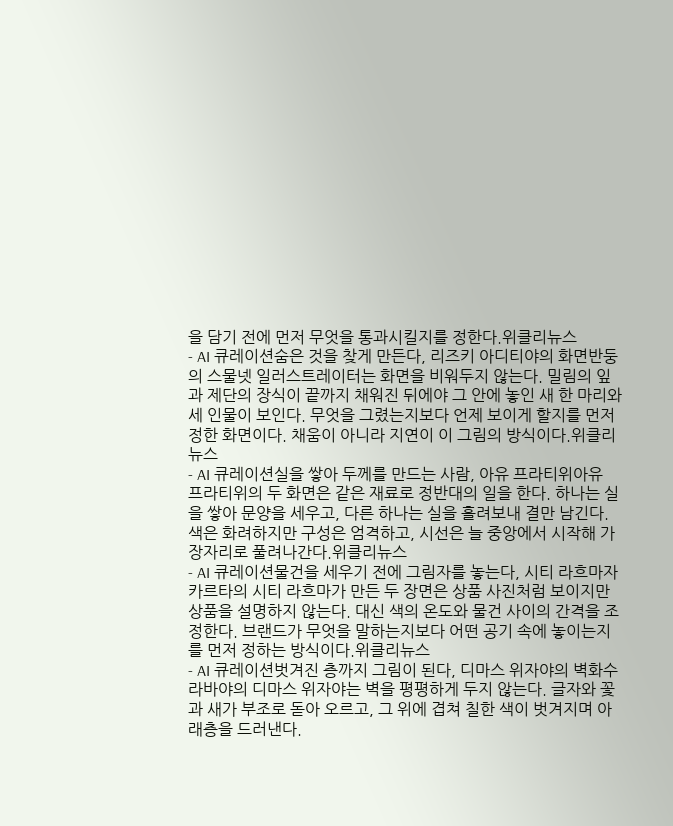을 담기 전에 먼저 무엇을 통과시킬지를 정한다.위클리뉴스
- AI 큐레이션숨은 것을 찾게 만든다, 리즈키 아디티야의 화면반둥의 스물넷 일러스트레이터는 화면을 비워두지 않는다. 밀림의 잎과 제단의 장식이 끝까지 채워진 뒤에야 그 안에 놓인 새 한 마리와 세 인물이 보인다. 무엇을 그렸는지보다 언제 보이게 할지를 먼저 정한 화면이다. 채움이 아니라 지연이 이 그림의 방식이다.위클리뉴스
- AI 큐레이션실을 쌓아 두께를 만드는 사람, 아유 프라티위아유 프라티위의 두 화면은 같은 재료로 정반대의 일을 한다. 하나는 실을 쌓아 문양을 세우고, 다른 하나는 실을 흘려보내 결만 남긴다. 색은 화려하지만 구성은 엄격하고, 시선은 늘 중앙에서 시작해 가장자리로 풀려나간다.위클리뉴스
- AI 큐레이션물건을 세우기 전에 그림자를 놓는다, 시티 라흐마자카르타의 시티 라흐마가 만든 두 장면은 상품 사진처럼 보이지만 상품을 설명하지 않는다. 대신 색의 온도와 물건 사이의 간격을 조정한다. 브랜드가 무엇을 말하는지보다 어떤 공기 속에 놓이는지를 먼저 정하는 방식이다.위클리뉴스
- AI 큐레이션벗겨진 층까지 그림이 된다, 디마스 위자야의 벽화수라바야의 디마스 위자야는 벽을 평평하게 두지 않는다. 글자와 꽃과 새가 부조로 돋아 오르고, 그 위에 겹쳐 칠한 색이 벗겨지며 아래층을 드러낸다.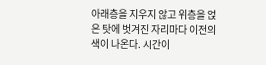아래층을 지우지 않고 위층을 얹은 탓에 벗겨진 자리마다 이전의 색이 나온다. 시간이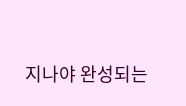지나야 완성되는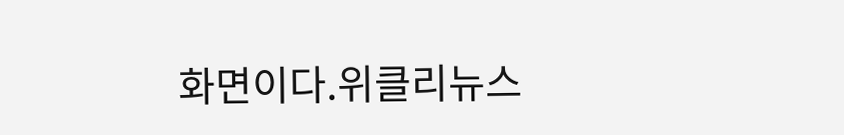화면이다.위클리뉴스